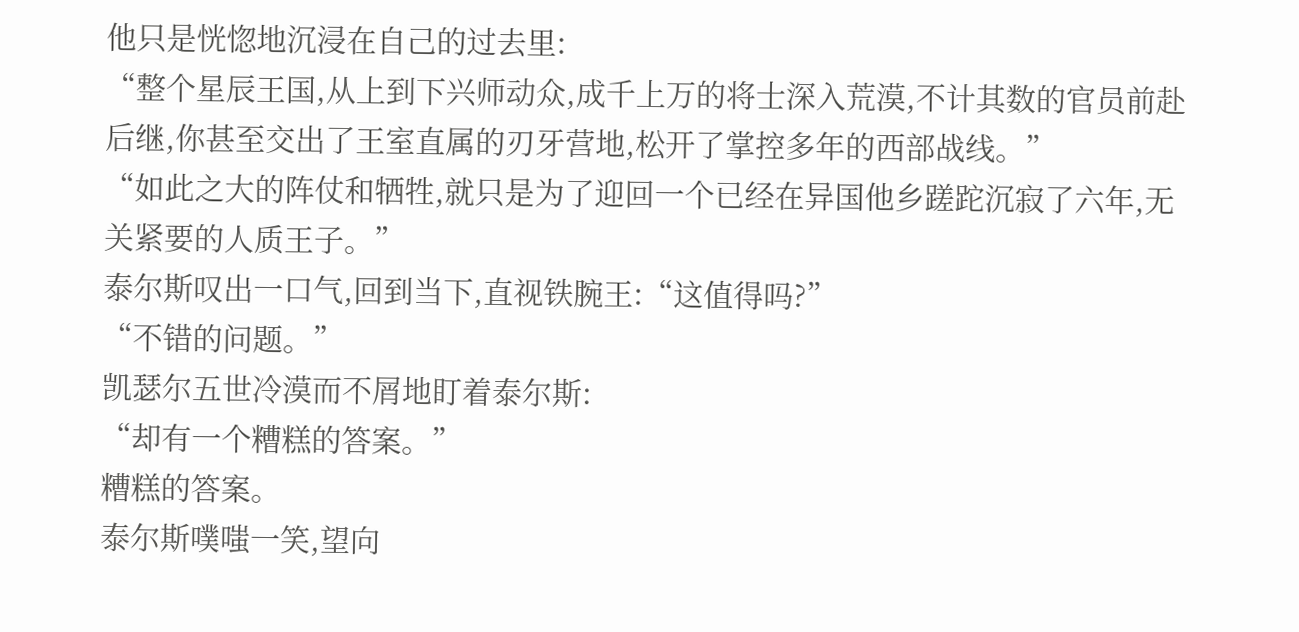他只是恍惚地沉浸在自己的过去里:
“整个星辰王国,从上到下兴师动众,成千上万的将士深入荒漠,不计其数的官员前赴后继,你甚至交出了王室直属的刃牙营地,松开了掌控多年的西部战线。”
“如此之大的阵仗和牺牲,就只是为了迎回一个已经在异国他乡蹉跎沉寂了六年,无关紧要的人质王子。”
泰尔斯叹出一口气,回到当下,直视铁腕王:“这值得吗?”
“不错的问题。”
凯瑟尔五世冷漠而不屑地盯着泰尔斯:
“却有一个糟糕的答案。”
糟糕的答案。
泰尔斯噗嗤一笑,望向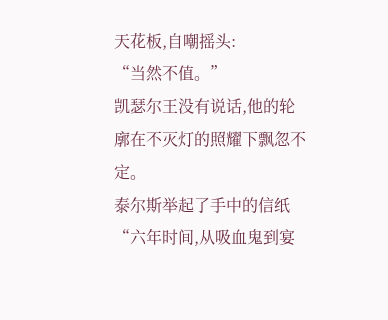天花板,自嘲摇头:
“当然不值。”
凯瑟尔王没有说话,他的轮廓在不灭灯的照耀下飘忽不定。
泰尔斯举起了手中的信纸
“六年时间,从吸血鬼到宴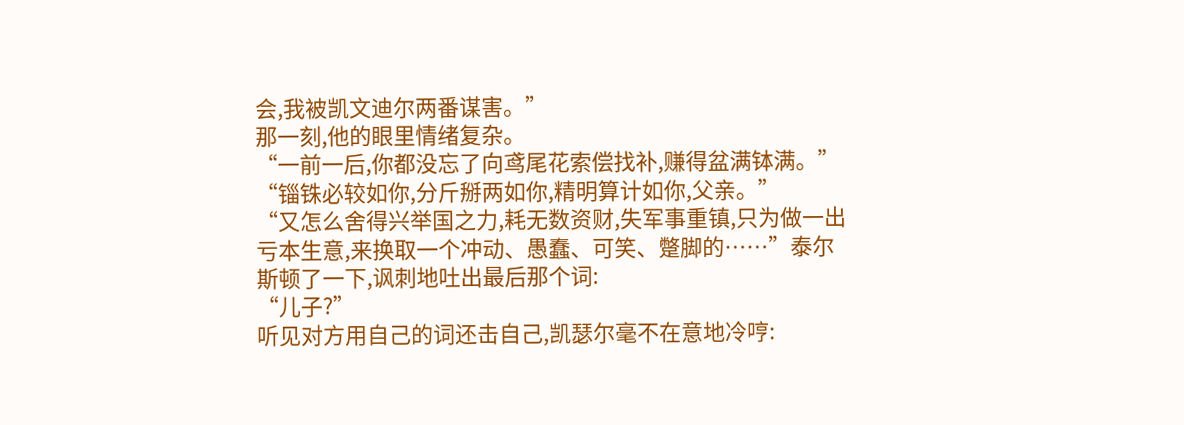会,我被凯文迪尔两番谋害。”
那一刻,他的眼里情绪复杂。
“一前一后,你都没忘了向鸢尾花索偿找补,赚得盆满钵满。”
“锱铢必较如你,分斤掰两如你,精明算计如你,父亲。”
“又怎么舍得兴举国之力,耗无数资财,失军事重镇,只为做一出亏本生意,来换取一个冲动、愚蠢、可笑、蹩脚的……”泰尔斯顿了一下,讽刺地吐出最后那个词:
“儿子?”
听见对方用自己的词还击自己,凯瑟尔毫不在意地冷哼: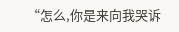“怎么,你是来向我哭诉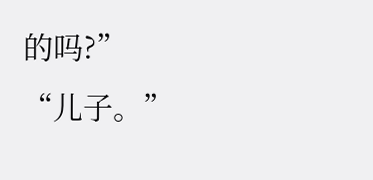的吗?”
“儿子。”